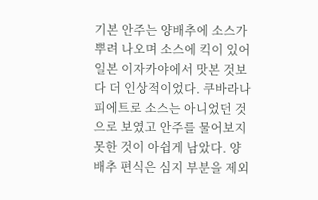기본 안주는 양배추에 소스가 뿌려 나오며 소스에 킥이 있어 일본 이자카야에서 맛본 것보다 더 인상적이었다. 쿠바라나 피에트로 소스는 아니었던 것으로 보였고 안주를 물어보지 못한 것이 아쉽게 남았다. 양배추 편식은 심지 부분을 제외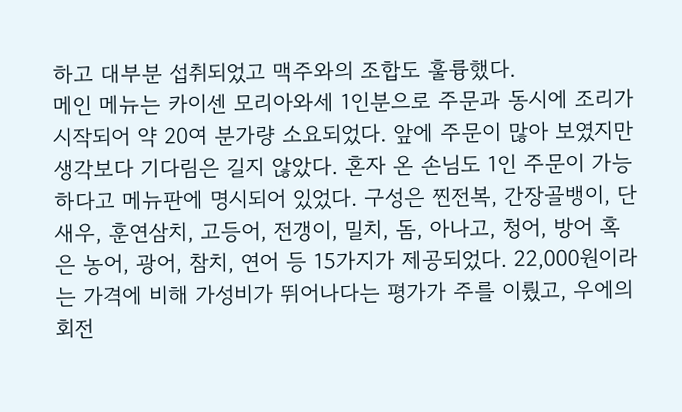하고 대부분 섭취되었고 맥주와의 조합도 훌륭했다.
메인 메뉴는 카이센 모리아와세 1인분으로 주문과 동시에 조리가 시작되어 약 20여 분가량 소요되었다. 앞에 주문이 많아 보였지만 생각보다 기다림은 길지 않았다. 혼자 온 손님도 1인 주문이 가능하다고 메뉴판에 명시되어 있었다. 구성은 찐전복, 간장골뱅이, 단새우, 훈연삼치, 고등어, 전갱이, 밀치, 돔, 아나고, 청어, 방어 혹은 농어, 광어, 참치, 연어 등 15가지가 제공되었다. 22,000원이라는 가격에 비해 가성비가 뛰어나다는 평가가 주를 이뤘고, 우에의 회전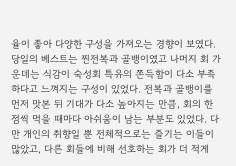율이 좋아 다양한 구성을 가져오는 경향이 보였다.
당일의 베스트는 찐전복과 골뱅이였고 나머지 회 가운데는 식감이 숙성회 특유의 쫀득함이 다소 부족하다고 느껴지는 구성이 있었다. 전복과 골뱅이를 먼저 맛본 뒤 기대가 다소 높아지는 만큼, 회의 한 점씩 먹을 때마다 아쉬움이 남는 부분도 있었다. 다만 개인의 취향일 뿐 전체적으로는 즐기는 이들이 많았고, 다른 회들에 비해 선호하는 회가 더 적게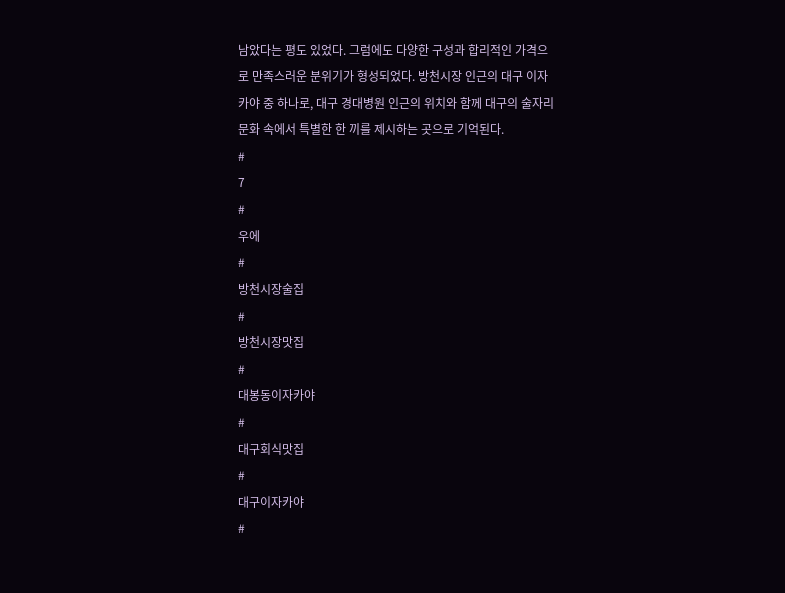남았다는 평도 있었다. 그럼에도 다양한 구성과 합리적인 가격으로 만족스러운 분위기가 형성되었다. 방천시장 인근의 대구 이자카야 중 하나로, 대구 경대병원 인근의 위치와 함께 대구의 술자리 문화 속에서 특별한 한 끼를 제시하는 곳으로 기억된다.
#
7
#
우에
#
방천시장술집
#
방천시장맛집
#
대봉동이자카야
#
대구회식맛집
#
대구이자카야
#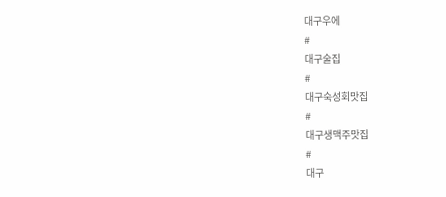대구우에
#
대구술집
#
대구숙성회맛집
#
대구생맥주맛집
#
대구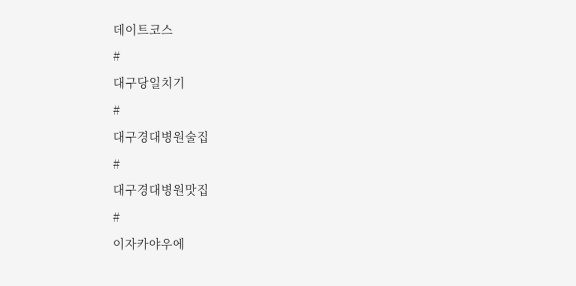데이트코스
#
대구당일치기
#
대구경대병원술집
#
대구경대병원맛집
#
이자카야우에